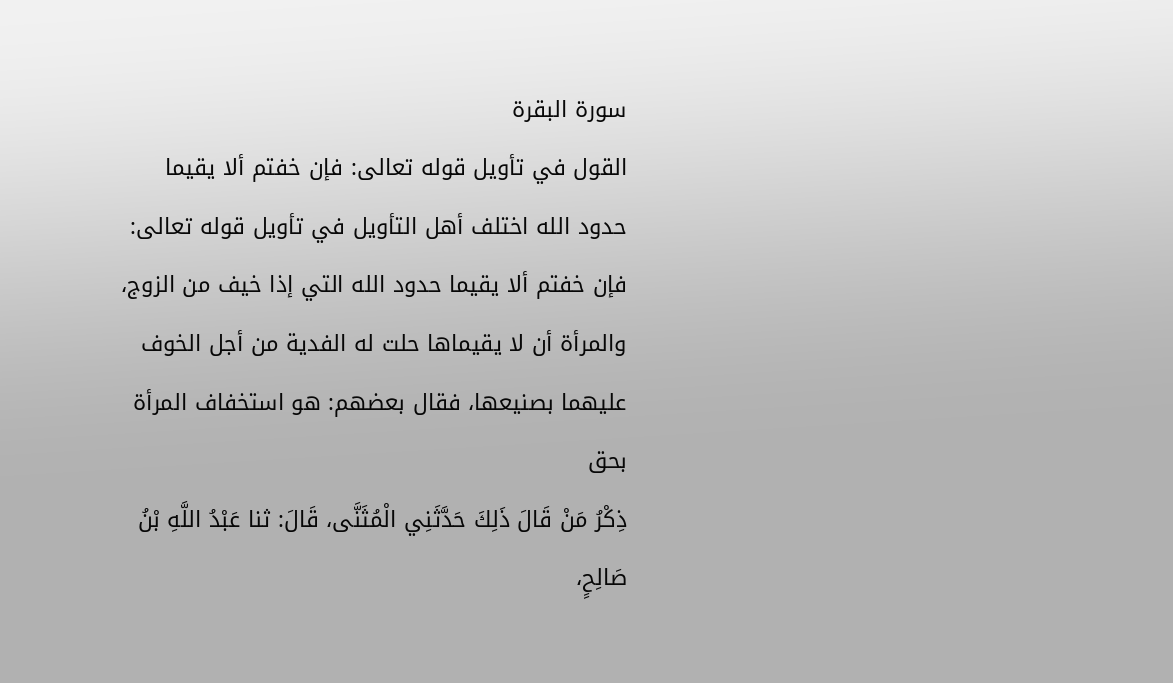سورة البقرة
القول في تأويل قوله تعالى: فإن خفتم ألا يقيما حدود الله اختلف أهل التأويل في تأويل قوله تعالى: فإن خفتم ألا يقيما حدود الله التي إذا خيف من الزوج، والمرأة أن لا يقيماها حلت له الفدية من أجل الخوف عليهما بصنيعها، فقال بعضهم: هو استخفاف المرأة بحق
ذِكْرُ مَنْ قَالَ ذَلِكَ حَدَّثَنِي الْمُثَنَّى، قَالَ: ثنا عَبْدُ اللَّهِ بْنُ صَالِحٍ،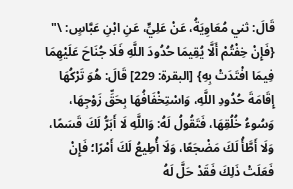قَالَ: ثني مُعَاوِيَةُ، عَنْ عَلِيٍّ، عَنِ ابْنِ عَبَّاسٍ: \" {فَإِنْ خِفْتُمْ أَلَّا يُقِيمَا حُدُودَ اللَّهِ فَلَا جُنَاحَ عَلَيْهِمَا فِيمَا افْتَدَتْ بِهِ} [البقرة: 229] قَالَ: هُوَ تَرْكُهَا إِقَامَةَ حُدُودِ اللَّهِ، وَاسْتِخْفَافُهَا بِحَقِّ زَوْجِهَا، وَسُوءُ خُلُقِهَا، فَتَقُولُ لَهُ: وَاللَّهِ لَا أَبَرُّ لَكَ قَسَمًا، وَلَا أَطَّأُ لَكَ مَضْجَعًا، وَلَا أُطِيعُ لَكَ أَمْرًا؛ فَإِنْ فَعَلَتْ ذَلِكَ فَقَدْ حَلَّ لَهُ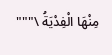مِنْهَا الْفِدْيَةُ \"""